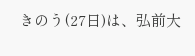きのう(27日)は、弘前大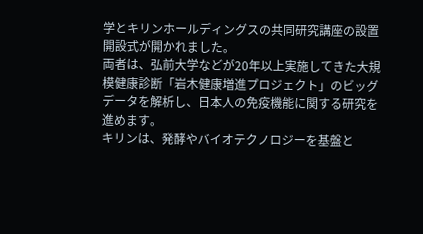学とキリンホールディングスの共同研究講座の設置開設式が開かれました。
両者は、弘前大学などが20年以上実施してきた大規模健康診断「岩木健康増進プロジェクト」のビッグデータを解析し、日本人の免疫機能に関する研究を進めます。
キリンは、発酵やバイオテクノロジーを基盤と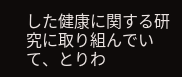した健康に関する研究に取り組んでいて、とりわ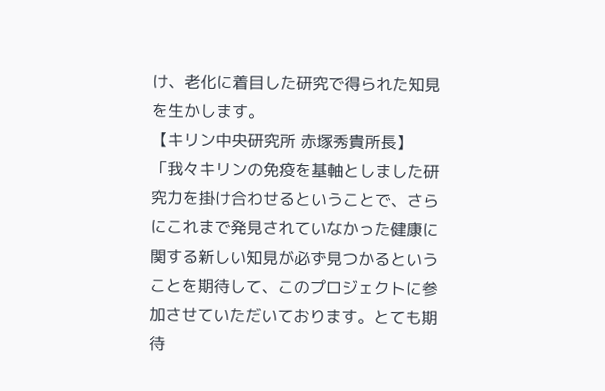け、老化に着目した研究で得られた知見を生かします。
【キリン中央研究所 赤塚秀貴所長】
「我々キリンの免疫を基軸としました研究力を掛け合わせるということで、さらにこれまで発見されていなかった健康に関する新しい知見が必ず見つかるということを期待して、このプロジェクトに参加させていただいております。とても期待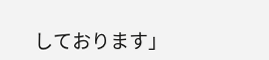しております」